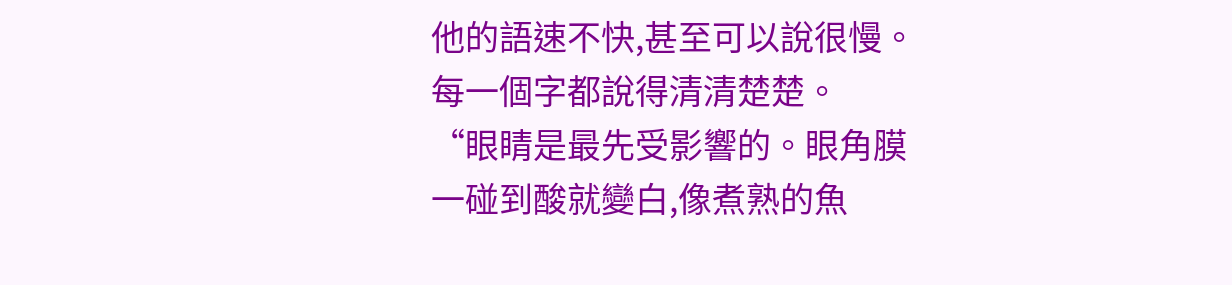他的語速不快,甚至可以說很慢。
每一個字都說得清清楚楚。
“眼睛是最先受影響的。眼角膜一碰到酸就變白,像煮熟的魚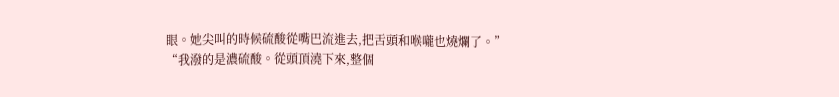眼。她尖叫的時候硫酸從嘴巴流進去,把舌頭和喉嚨也燒爛了。”
“我潑的是濃硫酸。從頭頂澆下來,整個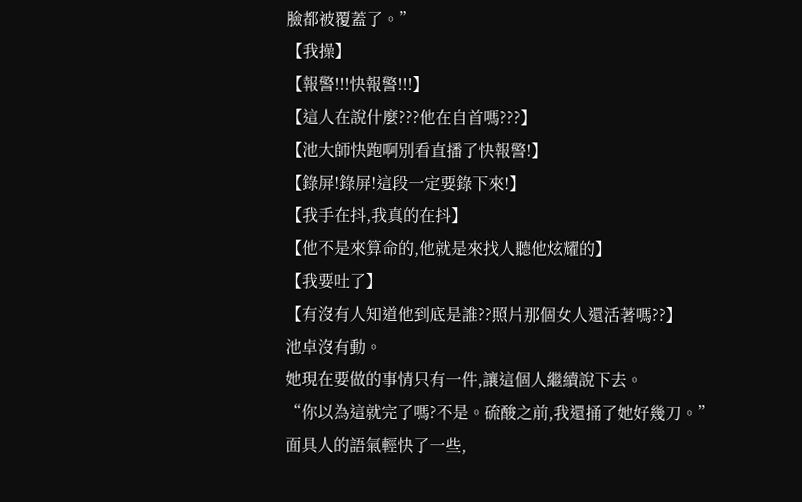臉都被覆蓋了。”
【我操】
【報警!!!快報警!!!】
【這人在說什麼???他在自首嗎???】
【池大師快跑啊別看直播了快報警!】
【錄屏!錄屏!這段一定要錄下來!】
【我手在抖,我真的在抖】
【他不是來算命的,他就是來找人聽他炫耀的】
【我要吐了】
【有沒有人知道他到底是誰??照片那個女人還活著嗎??】
池卓沒有動。
她現在要做的事情只有一件,讓這個人繼續說下去。
“你以為這就完了嗎?不是。硫酸之前,我還捅了她好幾刀。”
面具人的語氣輕快了一些,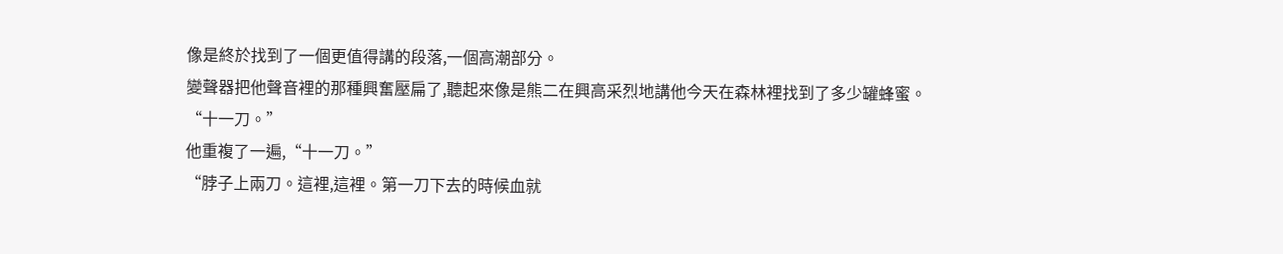像是終於找到了一個更值得講的段落,一個高潮部分。
變聲器把他聲音裡的那種興奮壓扁了,聽起來像是熊二在興高采烈地講他今天在森林裡找到了多少罐蜂蜜。
“十一刀。”
他重複了一遍,“十一刀。”
“脖子上兩刀。這裡,這裡。第一刀下去的時候血就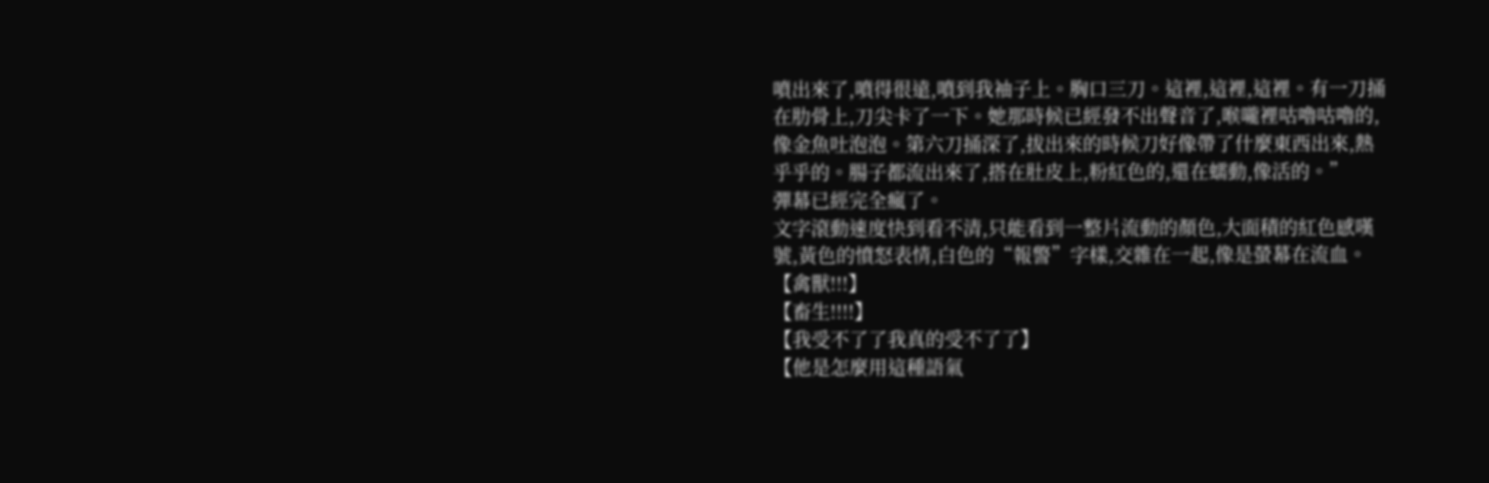噴出來了,噴得很遠,噴到我袖子上。胸口三刀。這裡,這裡,這裡。有一刀捅在肋骨上,刀尖卡了一下。她那時候已經發不出聲音了,喉嚨裡咕嚕咕嚕的,像金魚吐泡泡。第六刀捅深了,拔出來的時候刀好像帶了什麼東西出來,熱乎乎的。腸子都流出來了,搭在肚皮上,粉紅色的,還在蠕動,像活的。”
彈幕已經完全瘋了。
文字滾動速度快到看不清,只能看到一整片流動的顏色,大面積的紅色感嘆號,黃色的憤怒表情,白色的“報警”字樣,交雜在一起,像是螢幕在流血。
【禽獸!!!】
【畜生!!!!】
【我受不了了我真的受不了了】
【他是怎麼用這種語氣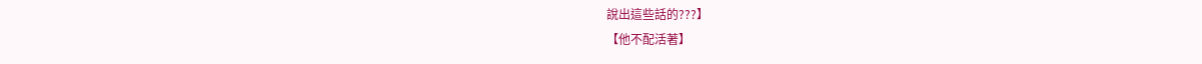說出這些話的???】
【他不配活著】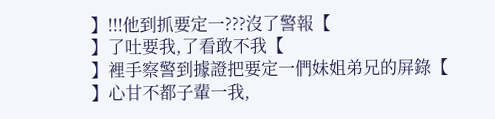】!!!他到抓要定一???沒了警報【
】了吐要我,了看敢不我【
】裡手察警到據證把要定一們妹姐弟兄的屏錄【
】心甘不都子輩一我,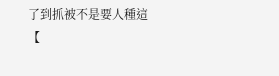了到抓被不是要人種這【